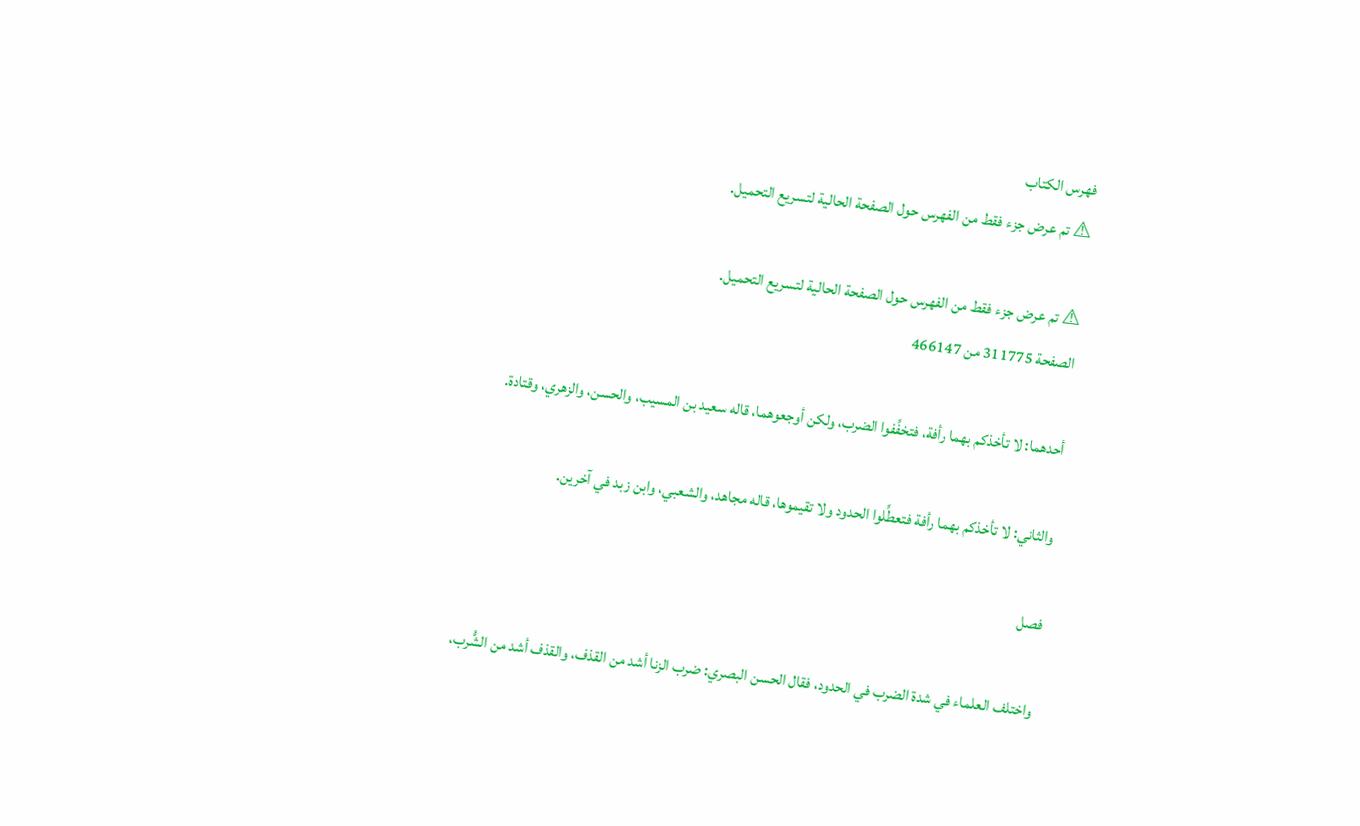فهرس الكتاب
⚠ تم عرض جزء فقط من الفهرس حول الصفحة الحالية لتسريع التحميل.

⚠ تم عرض جزء فقط من الفهرس حول الصفحة الحالية لتسريع التحميل.
الصفحة 311775 من 466147

أحدهما: لا تأخذكم بهما رأفة، فتخفِّفوا الضرب، ولكن أوجعوهما، قاله سعيد بن المسيب، والحسن، والزهري، وقتادة.

والثاني: لا تأخذكم بهما رأفة فتعطِّلوا الحدود ولا تقيموها، قاله مجاهد، والشعبي، وابن زبد في آخرين.

فصل

واختلف العلماء في شدة الضرب في الحدود، فقال الحسن البصري: ضرب الزنا أشد من القذف، والقذف أشد من الشُّرب،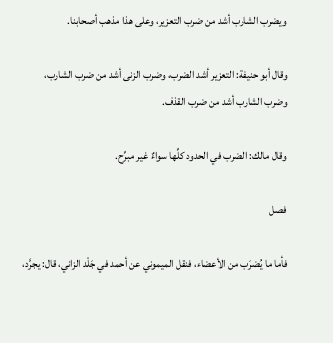ويضرب الشارب أشد من ضرب التعزير، وعلى هذا مذهب أصحابنا.

وقال أبو حنيفة: التعزير أشد الضرب، وضرب الزنى أشد من ضرب الشارب، وضرب الشارب أشد من ضرب القذف.

وقال مالك: الضرب في الحدود كلِّها سواءٌ غير مبرِّح.

فصل

فأما ما يُضرَب من الأعضاء، فنقل الميموني عن أحمد في جَلْد الزاني، قال: يجرَّد،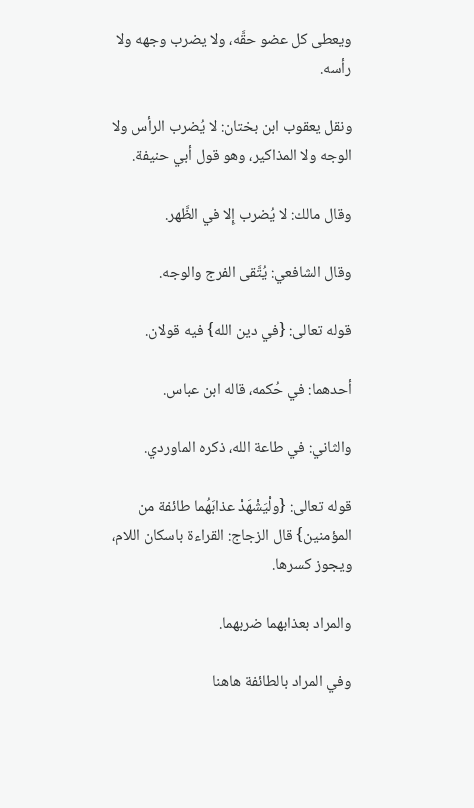ويعطى كل عضو حقَّه، ولا يضرب وجهه ولا رأسه.

ونقل يعقوب ابن بختان: لا يُضرب الرأس ولا الوجه ولا المذاكير، وهو قول أبي حنيفة.

وقال مالك: لا يُضرب إِلا في الظَّهر.

وقال الشافعي: يُتَّقى الفرج والوجه.

قوله تعالى: {في دين الله} فيه قولان.

أحدهما: في حُكمه، قاله ابن عباس.

والثاني: في طاعة الله، ذكره الماوردي.

قوله تعالى: {ولْيَشْهَدْ عذابَهُما طائفة من المؤمنين} قال الزجاج: القراءة باسكان اللام، ويجوز كسرها.

والمراد بعذابهما ضربهما.

وفي المراد بالطائفة هاهنا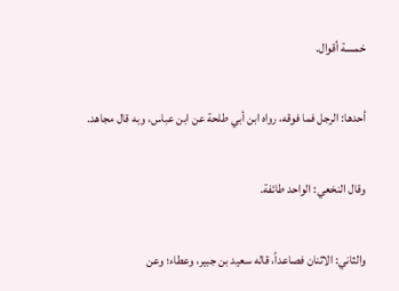خمسة أقوال.

أحدها: الرجل فما فوقه، رواه ابن أبي طلحة عن ابن عباس، وبه قال مجاهد.

وقال النخعي: الواحد طائفة.

والثاني: الاثنان فصاعداً، قاله سعيد بن جبير، وعطاء؛ وعن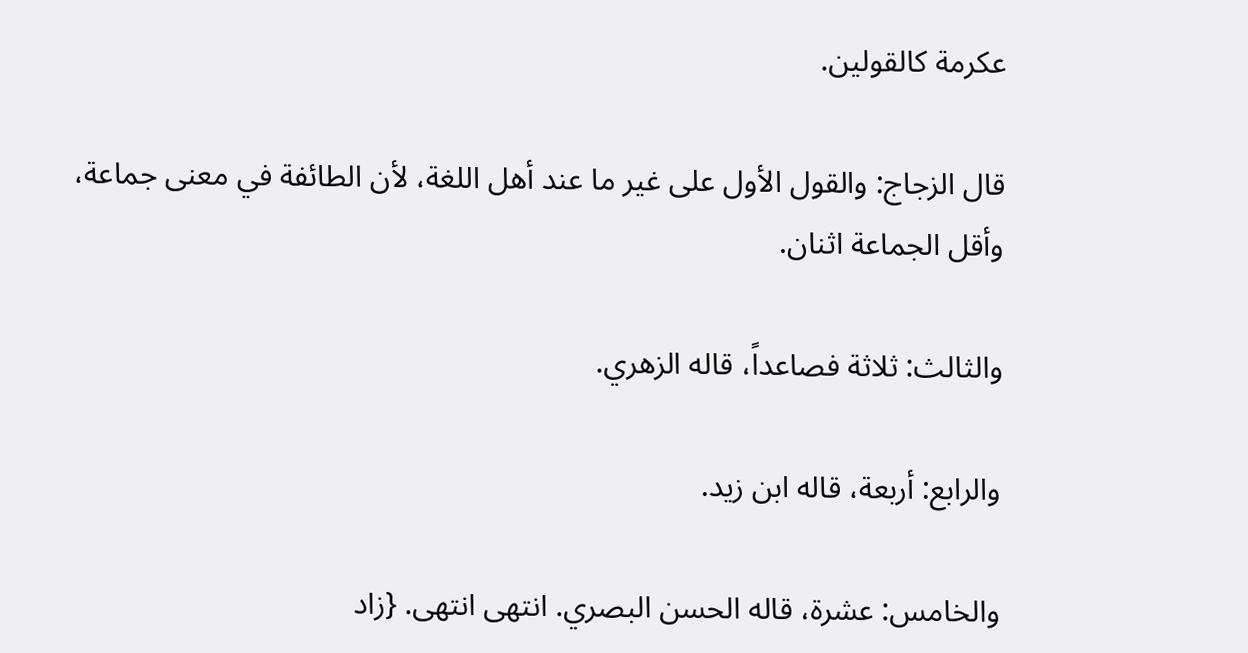عكرمة كالقولين.

قال الزجاج: والقول الأول على غير ما عند أهل اللغة، لأن الطائفة في معنى جماعة، وأقل الجماعة اثنان.

والثالث: ثلاثة فصاعداً، قاله الزهري.

والرابع: أربعة، قاله ابن زيد.

والخامس: عشرة، قاله الحسن البصري. انتهى انتهى. {زاد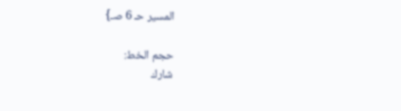المسير حـ 6 صـ}

حجم الخط:
شارك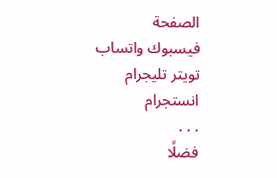الصفحة
فيسبوك واتساب تويتر تليجرام انستجرام
. . .
فضلًا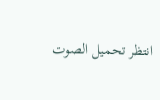انتظر تحميل الصوت